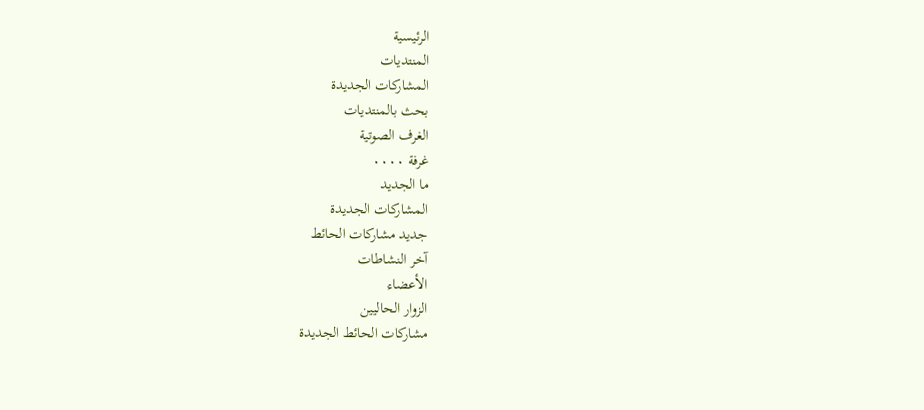الرئيسية
المنتديات
المشاركات الجديدة
بحث بالمنتديات
الغرف الصوتية
غرفة ٠٠٠٠
ما الجديد
المشاركات الجديدة
جديد مشاركات الحائط
آخر النشاطات
الأعضاء
الزوار الحاليين
مشاركات الحائط الجديدة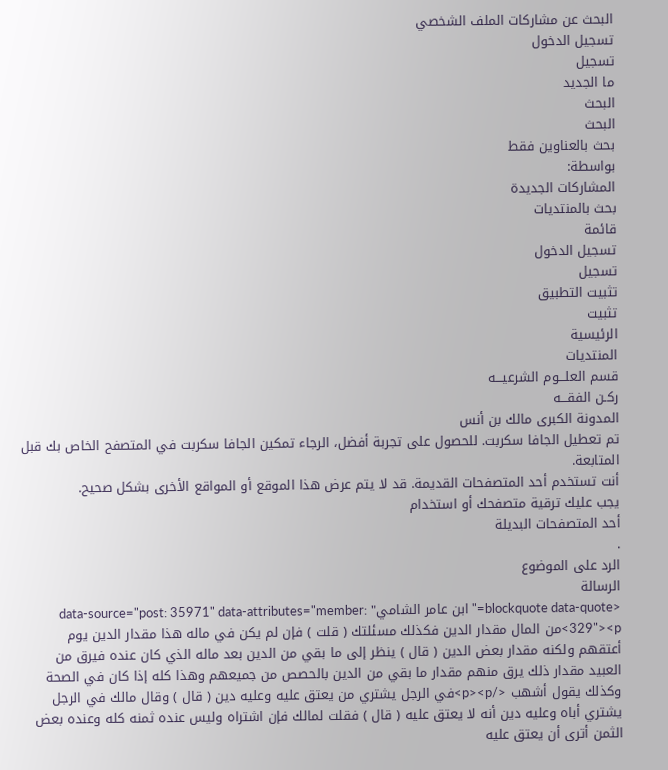البحث عن مشاركات الملف الشخصي
تسجيل الدخول
تسجيل
ما الجديد
البحث
البحث
بحث بالعناوين فقط
بواسطة:
المشاركات الجديدة
بحث بالمنتديات
قائمة
تسجيل الدخول
تسجيل
تثبيت التطبيق
تثبيت
الرئيسية
المنتديات
قسم العلـــوم الشرعيـــه
ركـن الفقـــه
المدونة الكبرى مالك بن أنس
تم تعطيل الجافا سكربت. للحصول على تجربة أفضل، الرجاء تمكين الجافا سكربت في المتصفح الخاص بك قبل المتابعة.
أنت تستخدم أحد المتصفحات القديمة. قد لا يتم عرض هذا الموقع أو المواقع الأخرى بشكل صحيح.
يجب عليك ترقية متصفحك أو استخدام
أحد المتصفحات البديلة
.
الرد على الموضوع
الرسالة
<blockquote data-quote="ابن عامر الشامي" data-source="post: 35971" data-attributes="member: 329"><p>من المال مقدار الدين فكذلك مسئلتك ( قلت ) فإن لم يكن في ماله هذا مقدار الدين يوم أعتقهم ولكنه مقدار بعض الدين ( قال ) ينظر إلى ما بقي من الدين بعد ماله الذي كان عنده فيرق من العبيد مقدار ذلك يرق منهم مقدار ما بقي من الدين بالحصص من جميعهم وهذا كله إذا كان في الصحة وكذلك يقول أشهب </p><p>في الرجل يشتري من يعتق عليه وعليه دين ( قال ) وقال مالك في الرجل يشتري أباه وعليه دين أنه لا يعتق عليه ( قال ) فقلت لمالك فإن اشتراه وليس عنده ثمنه كله وعنده بعض الثمن أترى أن يعتق عليه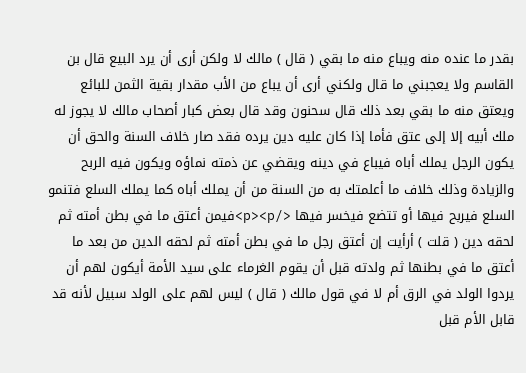بقدر ما عنده منه ويباع منه ما بقي ( قال ) مالك لا ولكن أرى أن يرد البيع قال بن القاسم ولا يعجبني ما قال ولكني أرى أن يباع من الأب مقدار بقية الثمن للبائع ويعتق منه ما بقي بعد ذلك قال سحنون وقد قال بعض كبار أصحاب مالك لا يجوز له ملك أبيه إلا إلى عتق فأما إذا كان عليه دين يرده فقد صار خلاف السنة والحق أن يكون الرجل يملك أباه فيباع في دينه ويقضي عن ذمته نماؤه ويكون فيه الربح والزيادة وذلك خلاف ما أعلمتك به من السنة من أن يملك أباه كما يملك السلع فتنمو السلع فيربح فيها أو تتضع فيخسر فيها </p><p>فيمن أعتق ما في بطن أمته ثم لحقه دين ( قلت ) أرأيت إن أعتق رجل ما في بطن أمته ثم لحقه الدين من بعد ما أعتق ما في بطنها ثم ولدته قبل أن يقوم الغرماء على سيد الأمة أيكون لهم أن يردوا الولد في الرق أم لا في قول مالك ( قال ) ليس لهم على الولد سبيل لأنه قد قابل الأم قبل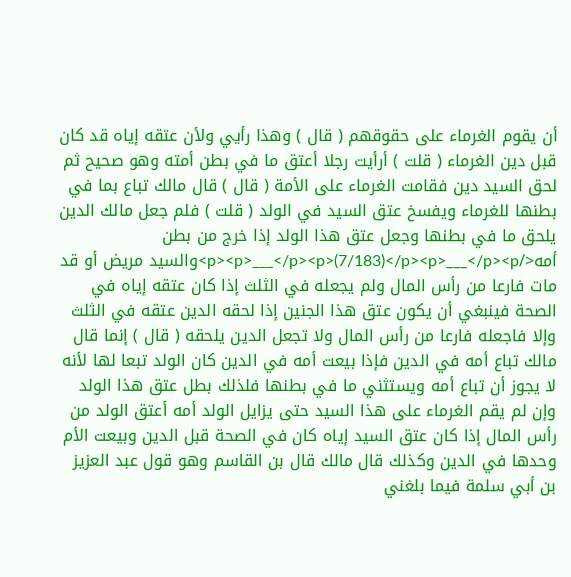أن يقوم الغرماء على حقوقهم ( قال ) وهذا رأيي ولأن عتقه إياه قد كان قبل دين الغرماء ( قلت ) أرأيت رجلا أعتق ما في بطن أمته وهو صحيح ثم لحق السيد دين فقامت الغرماء على الأمة ( قال ) قال مالك تباع بما في بطنها للغرماء ويفسخ عتق السيد في الولد ( قلت ) فلم جعل مالك الدين يلحق ما في بطنها وجعل عتق هذا الولد إذا خرج من بطن أمه</p><p>___</p><p>(7/183)</p><p>___</p><p>والسيد مريض أو قد مات فارعا من رأس المال ولم يجعله في الثلث إذا كان عتقه إياه في الصحة فينبغي أن يكون عتق هذا الجنين إذا لحقه الدين عتقه في الثلث وإلا فاجعله فارعا من رأس المال ولا تجعل الدين يلحقه ( قال ) إنما قال مالك تباع أمه في الدين فإذا بيعت أمه في الدين كان الولد تبعا لها لأنه لا يجوز أن تباع أمه ويستثني ما في بطنها فلذلك بطل عتق هذا الولد وإن لم يقم الغرماء على هذا السيد حتى يزايل الولد أمه أعتق الولد من رأس المال إذا كان عتق السيد إياه كان في الصحة قبل الدين وبيعت الأم وحدها في الدين وكذلك قال مالك قال بن القاسم وهو قول عبد العزيز بن أبي سلمة فيما بلغني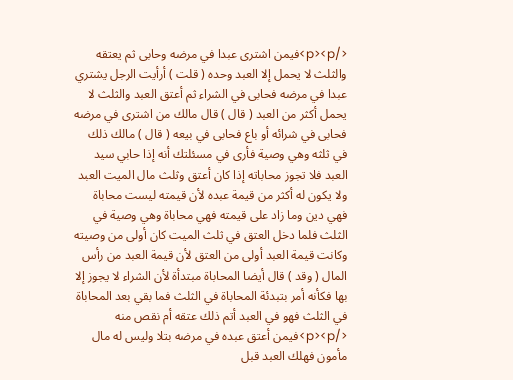</p><p>فيمن اشترى عبدا في مرضه وحابى ثم يعتقه والثلث لا يحمل إلا العبد وحده ( قلت ) أرأيت الرجل يشتري عبدا في مرضه فحابى في الشراء ثم أعتق العبد والثلث لا يحمل أكثر من العبد ( قال ) قال مالك من اشترى في مرضه فحابى في شرائه أو باع فحابى في بيعه ( قال ) مالك ذلك في ثلثه وهي وصية فأرى في مسئلتك أنه إذا حابي سيد العبد فلا تجوز محاباته إذا كان أعتق وثلث مال الميت العبد ولا يكون له أكثر من قيمة عبده لأن قيمته ليست محاباة فهي دين وما زاد على قيمته فهي محاباة وهي وصية في الثلث فلما دخل العتق في ثلث الميت كان أولى من وصيته وكانت قيمة العبد أولى من العتق لأن قيمة العبد من رأس المال ( وقد ) قال أيضا المحاباة مبتدأة لأن الشراء لا يجوز إلا بها فكأنه أمر بتبدئة المحاباة في الثلث فما بقي بعد المحاباة في الثلث فهو في العبد أتم ذلك عتقه أم نقص منه </p><p>فيمن أعتق عبده في مرضه بتلا وليس له مال مأمون فهلك العبد قبل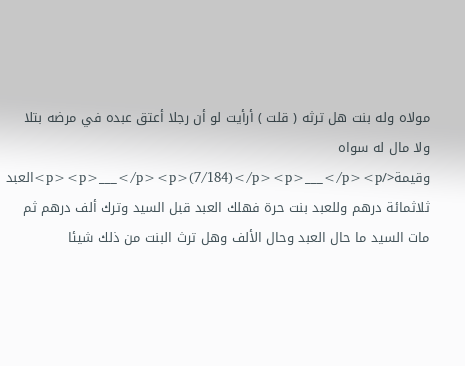مولاه وله بنت هل ترثه ( قلت ) أرأيت لو أن رجلا أعتق عبده في مرضه بتلا ولا مال له سواه وقيمة</p><p>___</p><p>(7/184)</p><p>___</p><p>العبد ثلاثمائة درهم وللعبد بنت حرة فهلك العبد قبل السيد وترك ألف درهم ثم مات السيد ما حال العبد وحال الألف وهل ترث البنت من ذلك شيئا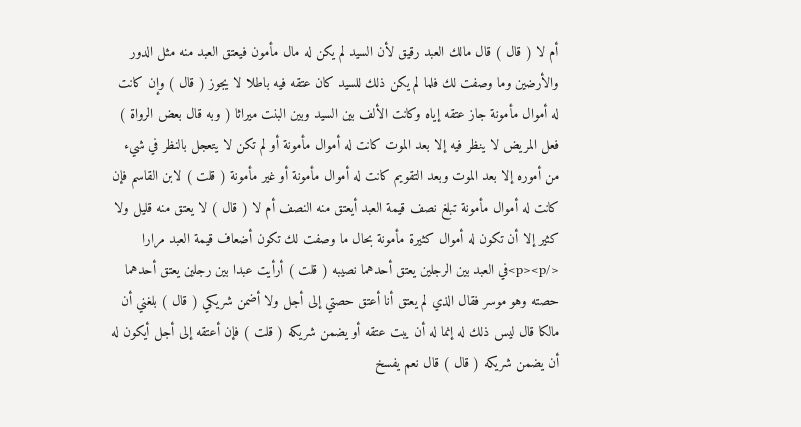أم لا ( قال ) قال مالك العبد رقيق لأن السيد لم يكن له مال مأمون فيعتق العبد منه مثل الدور والأرضين وما وصفت لك فلما لم يكن ذلك للسيد كان عتقه فيه باطلا لا يجوز ( قال ) وإن كانت له أموال مأمونة جاز عتقه إياه وكانت الألف بين السيد وبين البنت ميراثا ( وبه قال بعض الرواة ) فعل المريض لا ينظر فيه إلا بعد الموت كانت له أموال مأمونة أو لم تكن لا يتعجل بالنظر في شيء من أموره إلا بعد الموت وبعد التقويم كانت له أموال مأمونة أو غير مأمونة ( قلت ) لابن القاسم فإن كانت له أموال مأمونة تبلغ نصف قيمة العبد أيعتق منه النصف أم لا ( قال ) لا يعتق منه قليل ولا كثير إلا أن تكون له أموال كثيرة مأمونة بحال ما وصفت لك تكون أضعاف قيمة العبد مرارا </p><p>في العبد بين الرجلين يعتق أحدهما نصيبه ( قلت ) أرأيت عبدا بين رجلين يعتق أحدهما حصته وهو موسر فقال الذي لم يعتق أنا أعتق حصتي إلى أجل ولا أضمن شريكي ( قال ) بلغني أن مالكا قال ليس ذلك له إنما له أن يبت عتقه أو يضمن شريكه ( قلت ) فإن أعتقه إلى أجل أيكون له أن يضمن شريكه ( قال ) قال نعم يفسخ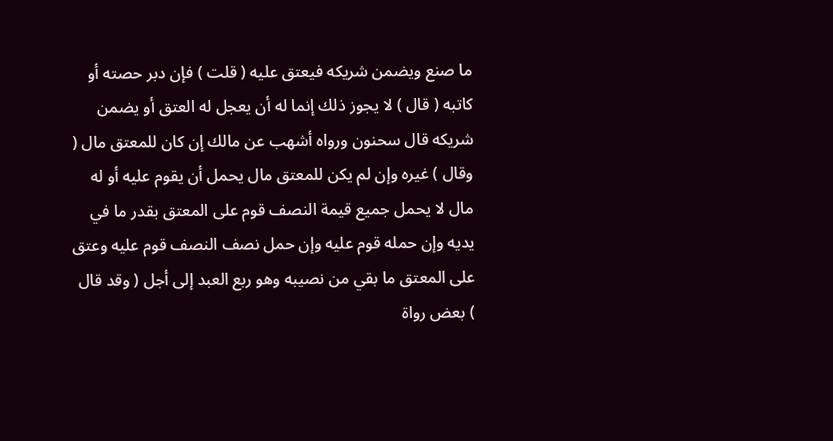ما صنع ويضمن شريكه فيعتق عليه ( قلت ) فإن دبر حصته أو كاتبه ( قال ) لا يجوز ذلك إنما له أن يعجل له العتق أو يضمن شريكه قال سحنون ورواه أشهب عن مالك إن كان للمعتق مال ( وقال ) غيره وإن لم يكن للمعتق مال يحمل أن يقوم عليه أو له مال لا يحمل جميع قيمة النصف قوم على المعتق بقدر ما في يديه وإن حمله قوم عليه وإن حمل نصف النصف قوم عليه وعتق على المعتق ما بقي من نصيبه وهو ربع العبد إلى أجل ( وقد قال ) بعض رواة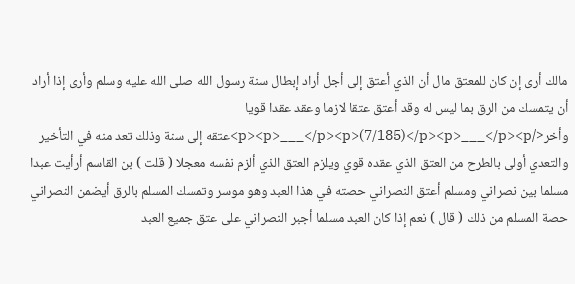مالك أرى إن كان للمعتق مال أن الذي أعتق إلى أجل أراد إبطال سنة رسول الله صلى الله عليه وسلم وأرى إذا أراد أن يتمسك من الرق بما ليس له وقد أعتق عتقا لازما وعقد عقدا قويا وأخر</p><p>___</p><p>(7/185)</p><p>___</p><p>عتقه إلى سنة وذلك تعد منه في التأخير والتعدي أولى بالطرح من العتق الذي عقده قوي ويلزم العتق الذي ألزم نفسه معجلا ( قلت ) بن القاسم أرأيت عبدا مسلما بين نصراني ومسلم أعتق النصراني حصته في هذا العبد وهو موسر وتمسك المسلم بالرق أيضمن النصراني حصة المسلم من ذلك ( قال ) نعم إذا كان العبد مسلما أجبر النصراني على عتق جميع العبد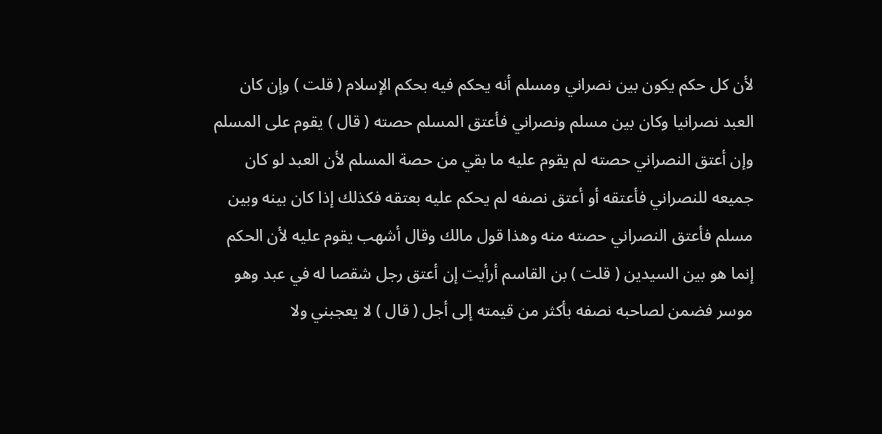لأن كل حكم يكون بين نصراني ومسلم أنه يحكم فيه بحكم الإسلام ( قلت ) وإن كان العبد نصرانيا وكان بين مسلم ونصراني فأعتق المسلم حصته ( قال ) يقوم على المسلم وإن أعتق النصراني حصته لم يقوم عليه ما بقي من حصة المسلم لأن العبد لو كان جميعه للنصراني فأعتقه أو أعتق نصفه لم يحكم عليه بعتقه فكذلك إذا كان بينه وبين مسلم فأعتق النصراني حصته منه وهذا قول مالك وقال أشهب يقوم عليه لأن الحكم إنما هو بين السيدين ( قلت ) بن القاسم أرأيت إن أعتق رجل شقصا له في عبد وهو موسر فضمن لصاحبه نصفه بأكثر من قيمته إلى أجل ( قال ) لا يعجبني ولا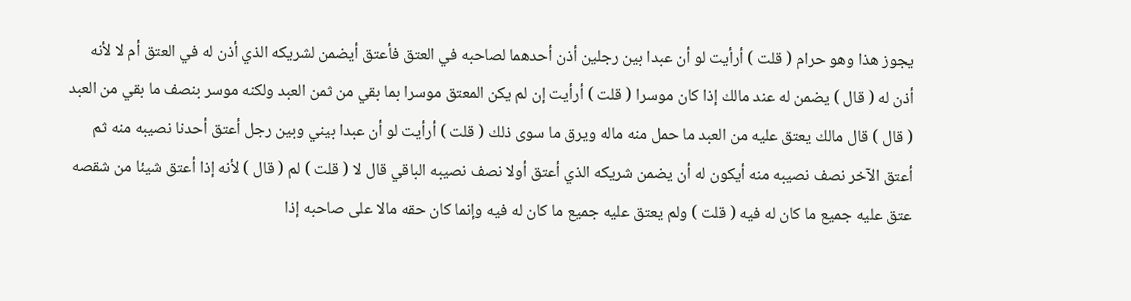يجوز هذا وهو حرام ( قلت ) أرأيت لو أن عبدا بين رجلين أذن أحدهما لصاحبه في العتق فأعتق أيضمن لشريكه الذي أذن له في العتق أم لا لأنه أذن له ( قال ) يضمن له عند مالك إذا كان موسرا ( قلت ) أرأيت إن لم يكن المعتق موسرا بما بقي من ثمن العبد ولكنه موسر بنصف ما بقي من العبد ( قال ) قال مالك يعتق عليه من العبد ما حمل منه ماله ويرق ما سوى ذلك ( قلت ) أرأيت لو أن عبدا بيني وبين رجل أعتق أحدنا نصيبه منه ثم أعتق الآخر نصف نصيبه منه أيكون له أن يضمن شريكه الذي أعتق أولا نصف نصيبه الباقي قال لا ( قلت ) لم ( قال ) لأنه إذا أعتق شيئا من شقصه عتق عليه جميع ما كان له فيه ( قلت ) ولم يعتق عليه جميع ما كان له فيه وإنما كان حقه مالا على صاحبه إذا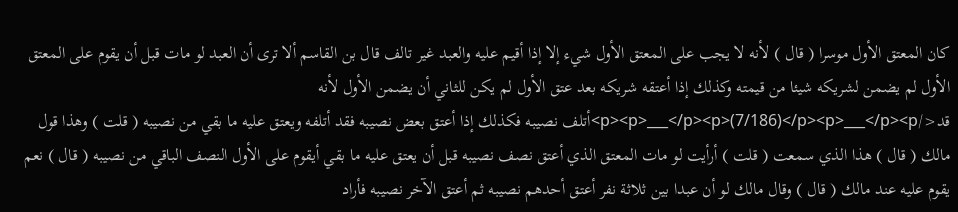كان المعتق الأول موسرا ( قال ) لأنه لا يجب على المعتق الأول شيء إلا إذا أقيم عليه والعبد غير تالف قال بن القاسم ألا ترى أن العبد لو مات قبل أن يقوم على المعتق الأول لم يضمن لشريكه شيئا من قيمته وكذلك إذا أعتقه شريكه بعد عتق الأول لم يكن للثاني أن يضمن الأول لأنه قد</p><p>___</p><p>(7/186)</p><p>___</p><p>أتلف نصيبه فكذلك إذا أعتق بعض نصيبه فقد أتلفه ويعتق عليه ما بقي من نصيبه ( قلت ) وهذا قول مالك ( قال ) هذا الذي سمعت ( قلت ) أرأيت لو مات المعتق الذي أعتق نصف نصيبه قبل أن يعتق عليه ما بقي أيقوم على الأول النصف الباقي من نصيبه ( قال ) نعم يقوم عليه عند مالك ( قال ) وقال مالك لو أن عبدا بين ثلاثة نفر أعتق أحدهم نصيبه ثم أعتق الآخر نصيبه فأراد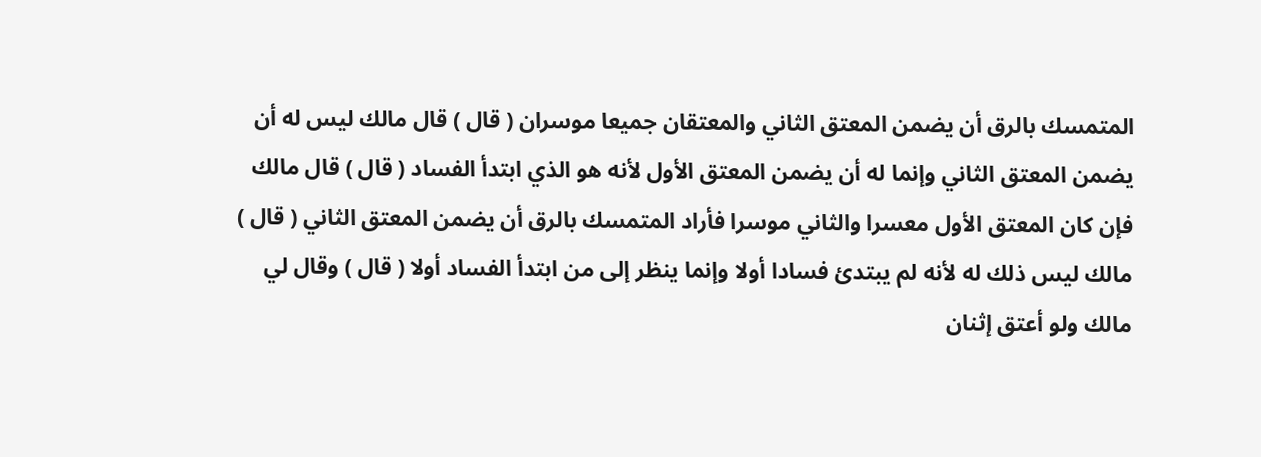المتمسك بالرق أن يضمن المعتق الثاني والمعتقان جميعا موسران ( قال ) قال مالك ليس له أن يضمن المعتق الثاني وإنما له أن يضمن المعتق الأول لأنه هو الذي ابتدأ الفساد ( قال ) قال مالك فإن كان المعتق الأول معسرا والثاني موسرا فأراد المتمسك بالرق أن يضمن المعتق الثاني ( قال ) مالك ليس ذلك له لأنه لم يبتدئ فسادا أولا وإنما ينظر إلى من ابتدأ الفساد أولا ( قال ) وقال لي مالك ولو أعتق إثنان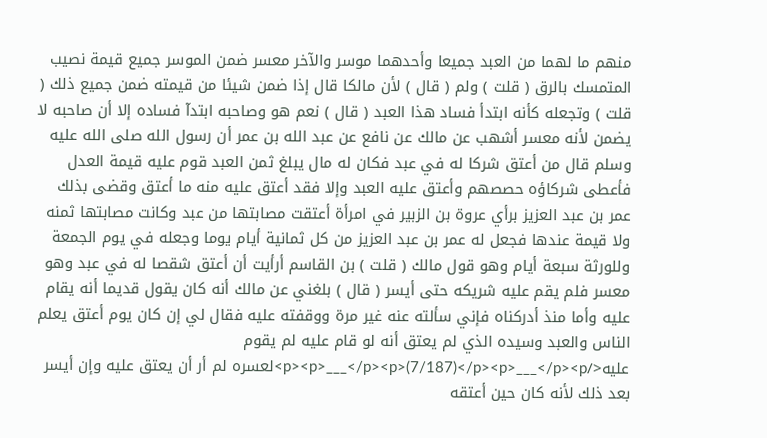منهم ما لهما من العبد جميعا وأحدهما موسر والآخر معسر ضمن الموسر جميع قيمة نصيب المتمسك بالرق ( قلت ) ولم ( قال ) لأن مالكا قال إذا ضمن شيئا من قيمته ضمن جميع ذلك ( قلت ) وتجعله كأنه ابتدأ فساد هذا العبد ( قال ) نعم هو وصاحبه ابتدآ فساده إلا أن صاحبه لا يضمن لأنه معسر أشهب عن مالك عن نافع عن عبد الله بن عمر أن رسول الله صلى الله عليه وسلم قال من أعتق شركا له في عبد فكان له مال يبلغ ثمن العبد قوم عليه قيمة العدل فأعطى شركاؤه حصصهم وأعتق عليه العبد وإلا فقد أعتق عليه منه ما أعتق وقضى بذلك عمر بن عبد العزيز برأي عروة بن الزبير في امرأة أعتقت مصابتها من عبد وكانت مصابتها ثمنه ولا قيمة عندها فجعل له عمر بن عبد العزيز من كل ثمانية أيام يوما وجعله في يوم الجمعة وللورثة سبعة أيام وهو قول مالك ( قلت ) بن القاسم أرأيت أن أعتق شقصا له في عبد وهو معسر فلم يقم عليه شريكه حتى أيسر ( قال ) بلغني عن مالك أنه كان يقول قديما أنه يقام عليه وأما منذ أدركناه فإني سألته عنه غير مرة ووقفته عليه فقال لي إن كان يوم أعتق يعلم الناس والعبد وسيده الذي لم يعتق أنه لو قام عليه لم يقوم عليه</p><p>___</p><p>(7/187)</p><p>___</p><p>لعسره لم أر أن يعتق عليه وإن أيسر بعد ذلك لأنه كان حين أعتقه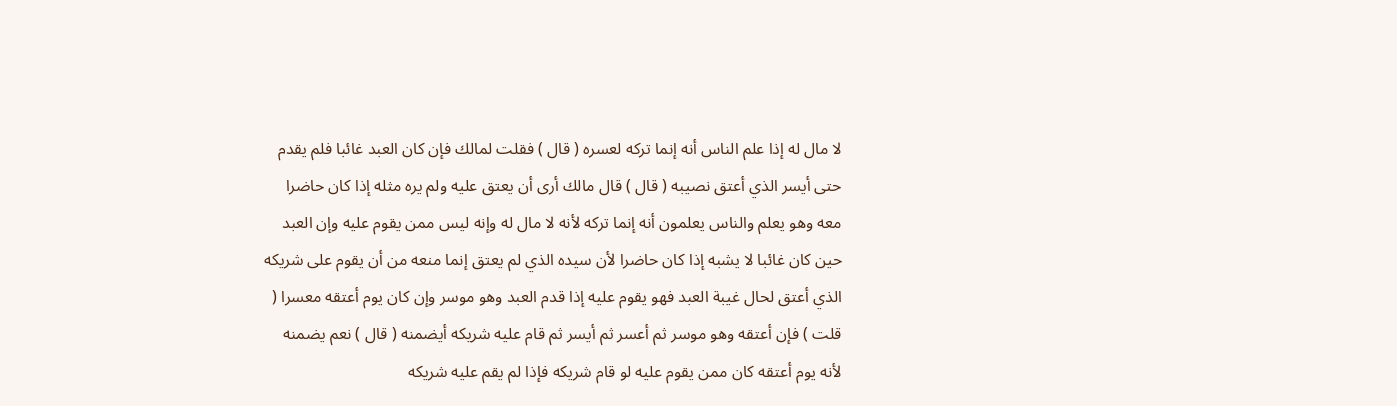لا مال له إذا علم الناس أنه إنما تركه لعسره ( قال ) فقلت لمالك فإن كان العبد غائبا فلم يقدم حتى أيسر الذي أعتق نصيبه ( قال ) قال مالك أرى أن يعتق عليه ولم يره مثله إذا كان حاضرا معه وهو يعلم والناس يعلمون أنه إنما تركه لأنه لا مال له وإنه ليس ممن يقوم عليه وإن العبد حين كان غائبا لا يشبه إذا كان حاضرا لأن سيده الذي لم يعتق إنما منعه من أن يقوم على شريكه الذي أعتق لحال غيبة العبد فهو يقوم عليه إذا قدم العبد وهو موسر وإن كان يوم أعتقه معسرا ( قلت ) فإن أعتقه وهو موسر ثم أعسر ثم أيسر ثم قام عليه شريكه أيضمنه ( قال ) نعم يضمنه لأنه يوم أعتقه كان ممن يقوم عليه لو قام شريكه فإذا لم يقم عليه شريكه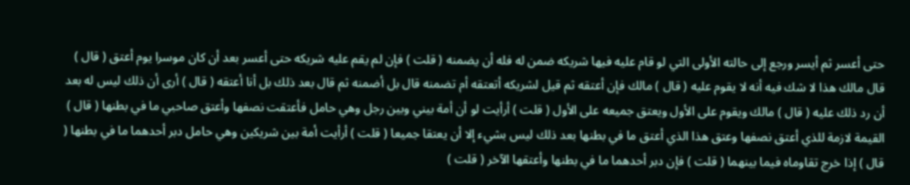حتى أعسر ثم أيسر ورجع إلى حالته الأولى التي لو قام عليه فيها شريكه ضمن له فله أن يضمنه ( قلت ) فإن لم يقم عليه شريكه حتى أعسر بعد أن كان موسرا يوم أعتق ( قال ) قال مالك هذا لا شك فيه أنه لا يقوم عليه ( قال ) مالك فإن أعتقه ثم قيل لشريكه أتعتقه أم تضمنه قال بل أضمنه ثم قال بعد ذلك بل أنا أعتقه ( قال ) أرى أن ذلك ليس له بعد أن رد ذلك عليه ( قال ) مالك ويقوم على الأول ويعتق جميعه على الأول ( قلت ) أرأيت لو أن أمة بيني وبين رجل وهي حامل فأعتقت نصفها وأعتق صاحبي ما في بطنها ( قال ) القيمة لازمة للذي أعتق نصفها وعتق هذا الذي أعتق ما في بطنها بعد ذلك ليس بشيء إلا أن يعتقا جميعا ( قلت ) أرأيت أمة بين شريكين وهي حامل دبر أحدهما ما في بطنها ( قال ) إذا خرج تقاوماه فيما بينهما ( قلت ) فإن دبر أحدهما ما في بطنها وأعتقها الآخر ( قلت )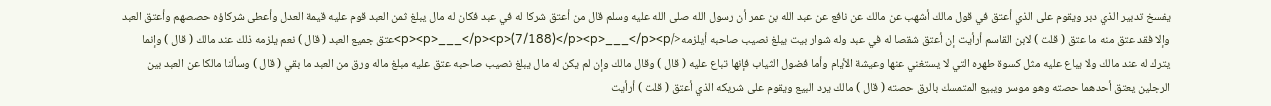يفسخ تدبير الذي دبر ويقوم على الذي أعتق في قول مالك أشهب عن مالك عن نافع عن عبد الله بن عمر أن رسول الله صلى الله عليه وسلم قال من أعتق شركا له في عبد فكان له مال يبلغ ثمن العبد قوم عليه قيمة العدل وأعطى شركاؤه حصصهم وأعتق العبد وإلا فقد عتق منه ما عتق ( قلت ) لابن القاسم أرأيت إن أعتق شقصا له في عبد وله شوار بيت يبلغ نصيب صاحبه أيلزمه</p><p>___</p><p>(7/188)</p><p>___</p><p>عتق جميع العبد ( قال ) نعم يلزمه ذلك عند مالك ( قال ) وإنما يترك له عند مالك ولا يباع عليه مثل كسوة طهره التي لا يستغني عنها وعيشة الأيام وأما فضول الثياب فإنها تباع عليه ( قال ) وقال مالك وإن لم يكن له مال يبلغ نصيب صاحبه عتق عليه مبلغ ماله ورق من العبد ما بقي ( قال ) وسألنا مالكا عن العبد بين الرجلين يعتق أحدهما حصته وهو موسر ويبيع المتمسك بالرق حصته ( قال ) مالك يرد البيع ويقوم على شريكه الذي أعتق ( قلت ) أرأيت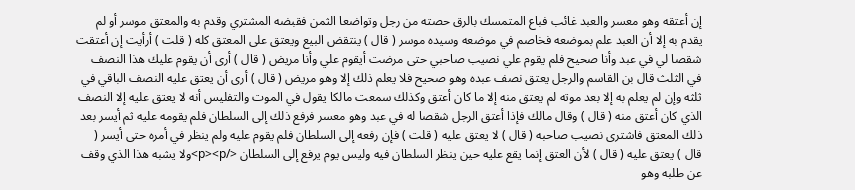إن أعتقه وهو معسر والعبد غائب فباع المتمسك بالرق حصته من رجل وتواضعا الثمن فقبضه المشتري وقدم به والمعتق موسر أو لم يقدم به إلا أن العبد علم بموضعه فخاصم في موضعه وسيده موسر ( قال ) ينتقض البيع ويعتق على المعتق كله ( قلت ) أرأيت إن أعتقت شقصا لي في عبد وأنا صحيح فلم يقوم علي نصيب صاحبي حتى مرضت أيقوم علي وأنا مريض ( قال ) أرى أن يقوم عليك هذا النصف في الثلث قال بن القاسم والرجل يعتق نصف عبده وهو صحيح فلا يعلم ذلك إلا وهو مريض ( قال ) أرى أن يعتق عليه النصف الباقي في ثلثه وإن لم يعلم به إلا بعد موته لم يعتق منه إلا ما كان أعتق وكذلك سمعت مالكا يقول في الموت والتفليس أنه لا يعتق عليه إلا النصف الذي كان أعتق منه ( قال ) وقال مالك فإذا أعتق الرجل شقصا له في عبد وهو معسر فرفع ذلك إلى السلطان فلم يقومه عليه ثم أيسر بعد ذلك المعتق فاشترى نصيب صاحبه ( قال ) لا يعتق عليه ( قلت ) فإن رفعه إلى السلطان فلم يقوم عليه ولم ينظر في أمره حتى أيسر ( قال ) يعتق عليه ( قال ) لأن العتق إنما يقع عليه حين ينظر السلطان فيه وليس يوم يرفع إلى السلطان </p><p>ولا يشبه هذا الذي وقف عن طلبه وهو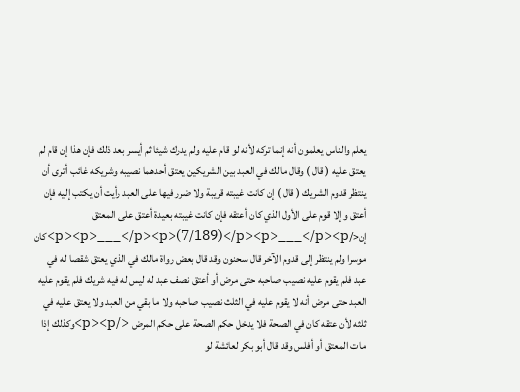يعلم والناس يعلمون أنه إنما تركه لأنه لو قام عليه ولم يدرك شيئا ثم أيسر بعد ذلك فإن هذا إن قام لم يعتق عليه ( قال ) وقال مالك في العبد بين الشريكين يعتق أحدهما نصيبه وشريكه غائب أترى أن ينتظر قدوم الشريك ( قال ) إن كانت غيبته قريبة ولا ضرر فيها على العبد رأيت أن يكتب إليه فإن أعتق وإلا قوم على الأول الذي كان أعتقه فإن كانت غيبته بعيدة أعتق على المعتق إن</p><p>___</p><p>(7/189)</p><p>___</p><p>كان موسرا ولم ينتظر إلى قدوم الآخر قال سحنون وقد قال بعض رواة مالك في الذي يعتق شقصا له في عبد فلم يقوم عليه نصيب صاحبه حتى مرض أو أعتق نصف عبد له ليس له فيه شريك فلم يقوم عليه العبد حتى مرض أنه لا يقوم عليه في الثلث نصيب صاحبه ولا ما بقي من العبد ولا يعتق عليه في ثلثه لأن عتقه كان في الصحة فلا يدخل حكم الصحة على حكم المرض </p><p>وكذلك إذا مات المعتق أو أفلس وقد قال أبو بكر لعائشة لو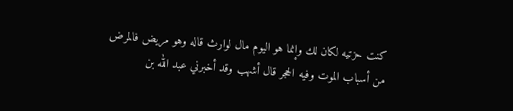كنت حزتيه لكان لك وإنما هو اليوم مال لوارث قاله وهو مريض فالمرض من أسباب الموت وفيه الحجر قال أشهب وقد أخبرني عبد الله بن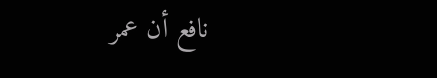نافع أن عمر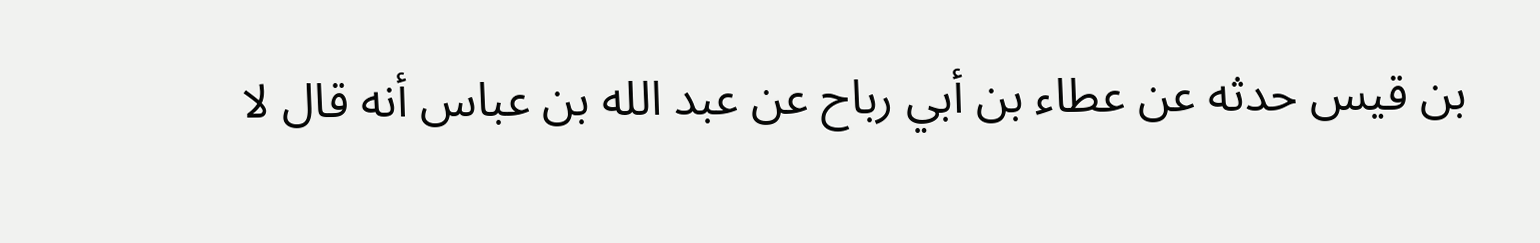بن قيس حدثه عن عطاء بن أبي رباح عن عبد الله بن عباس أنه قال لا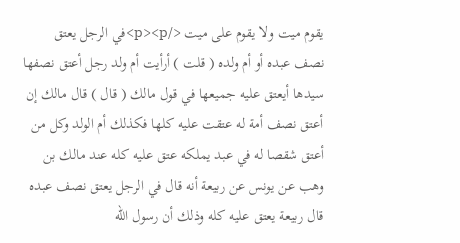يقوم ميت ولا يقوم على ميت </p><p>في الرجل يعتق نصف عبده أو أم ولده ( قلت ) أرأيت أم ولد رجل أعتق نصفها سيدها أيعتق عليه جميعها في قول مالك ( قال ) قال مالك إن أعتق نصف أمة له عتقت عليه كلها فكذلك أم الولد وكل من أعتق شقصا له في عبد يملكه عتق عليه كله عند مالك بن وهب عن يونس عن ربيعة أنه قال في الرجل يعتق نصف عبده قال ربيعة يعتق عليه كله وذلك أن رسول الله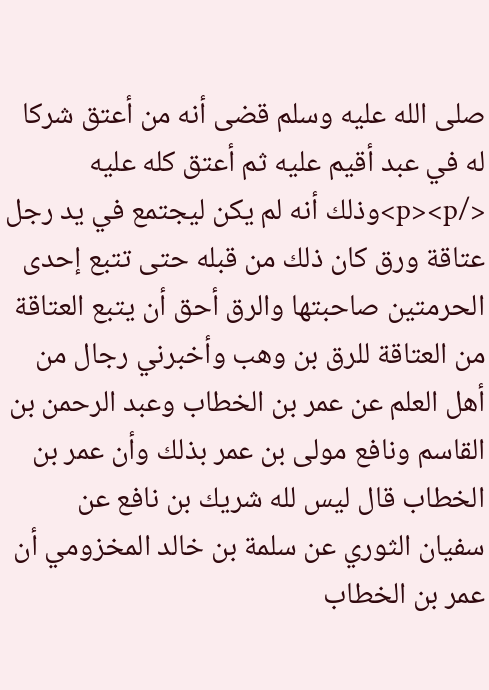صلى الله عليه وسلم قضى أنه من أعتق شركا له في عبد أقيم عليه ثم أعتق كله عليه </p><p>وذلك أنه لم يكن ليجتمع في يد رجل عتاقة ورق كان ذلك من قبله حتى تتبع إحدى الحرمتين صاحبتها والرق أحق أن يتبع العتاقة من العتاقة للرق بن وهب وأخبرني رجال من أهل العلم عن عمر بن الخطاب وعبد الرحمن بن القاسم ونافع مولى بن عمر بذلك وأن عمر بن الخطاب قال ليس لله شريك بن نافع عن سفيان الثوري عن سلمة بن خالد المخزومي أن عمر بن الخطاب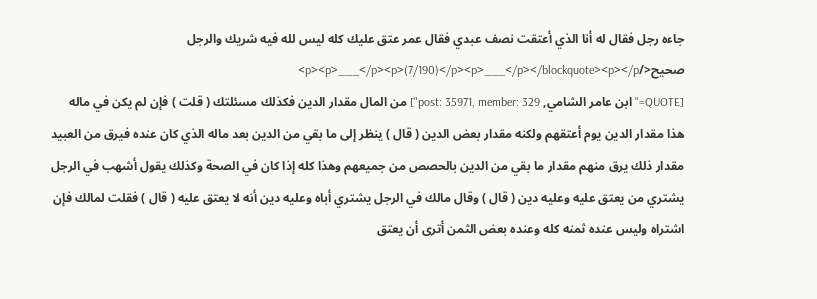جاءه رجل فقال له أنا الذي أعتقت نصف عبدي فقال عمر عتق عليك كله ليس لله فيه شريك والرجل صحيح</p><p>___</p><p>(7/190)</p><p>___</p></blockquote><p></p>
[QUOTE="ابن عامر الشامي, post: 35971, member: 329"] من المال مقدار الدين فكذلك مسئلتك ( قلت ) فإن لم يكن في ماله هذا مقدار الدين يوم أعتقهم ولكنه مقدار بعض الدين ( قال ) ينظر إلى ما بقي من الدين بعد ماله الذي كان عنده فيرق من العبيد مقدار ذلك يرق منهم مقدار ما بقي من الدين بالحصص من جميعهم وهذا كله إذا كان في الصحة وكذلك يقول أشهب في الرجل يشتري من يعتق عليه وعليه دين ( قال ) وقال مالك في الرجل يشتري أباه وعليه دين أنه لا يعتق عليه ( قال ) فقلت لمالك فإن اشتراه وليس عنده ثمنه كله وعنده بعض الثمن أترى أن يعتق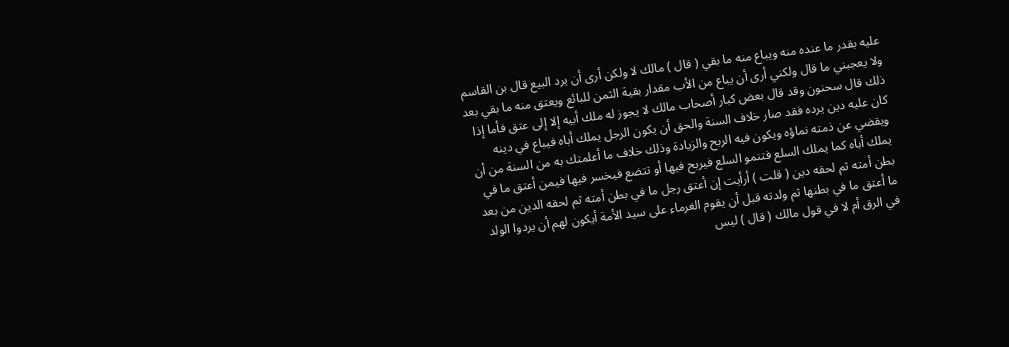عليه بقدر ما عنده منه ويباع منه ما بقي ( قال ) مالك لا ولكن أرى أن يرد البيع قال بن القاسم ولا يعجبني ما قال ولكني أرى أن يباع من الأب مقدار بقية الثمن للبائع ويعتق منه ما بقي بعد ذلك قال سحنون وقد قال بعض كبار أصحاب مالك لا يجوز له ملك أبيه إلا إلى عتق فأما إذا كان عليه دين يرده فقد صار خلاف السنة والحق أن يكون الرجل يملك أباه فيباع في دينه ويقضي عن ذمته نماؤه ويكون فيه الربح والزيادة وذلك خلاف ما أعلمتك به من السنة من أن يملك أباه كما يملك السلع فتنمو السلع فيربح فيها أو تتضع فيخسر فيها فيمن أعتق ما في بطن أمته ثم لحقه دين ( قلت ) أرأيت إن أعتق رجل ما في بطن أمته ثم لحقه الدين من بعد ما أعتق ما في بطنها ثم ولدته قبل أن يقوم الغرماء على سيد الأمة أيكون لهم أن يردوا الولد في الرق أم لا في قول مالك ( قال ) ليس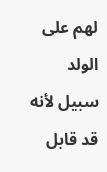لهم على الولد سبيل لأنه قد قابل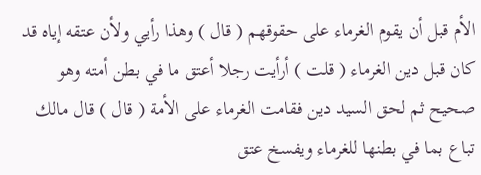الأم قبل أن يقوم الغرماء على حقوقهم ( قال ) وهذا رأيي ولأن عتقه إياه قد كان قبل دين الغرماء ( قلت ) أرأيت رجلا أعتق ما في بطن أمته وهو صحيح ثم لحق السيد دين فقامت الغرماء على الأمة ( قال ) قال مالك تباع بما في بطنها للغرماء ويفسخ عتق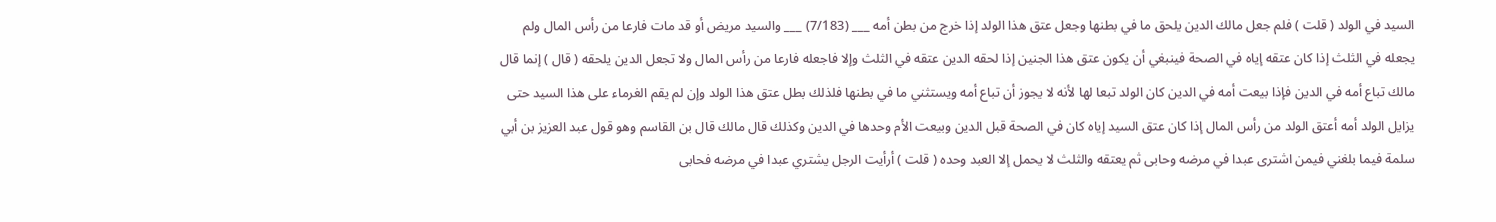السيد في الولد ( قلت ) فلم جعل مالك الدين يلحق ما في بطنها وجعل عتق هذا الولد إذا خرج من بطن أمه ___ (7/183) ___ والسيد مريض أو قد مات فارعا من رأس المال ولم يجعله في الثلث إذا كان عتقه إياه في الصحة فينبغي أن يكون عتق هذا الجنين إذا لحقه الدين عتقه في الثلث وإلا فاجعله فارعا من رأس المال ولا تجعل الدين يلحقه ( قال ) إنما قال مالك تباع أمه في الدين فإذا بيعت أمه في الدين كان الولد تبعا لها لأنه لا يجوز أن تباع أمه ويستثني ما في بطنها فلذلك بطل عتق هذا الولد وإن لم يقم الغرماء على هذا السيد حتى يزايل الولد أمه أعتق الولد من رأس المال إذا كان عتق السيد إياه كان في الصحة قبل الدين وبيعت الأم وحدها في الدين وكذلك قال مالك قال بن القاسم وهو قول عبد العزيز بن أبي سلمة فيما بلغني فيمن اشترى عبدا في مرضه وحابى ثم يعتقه والثلث لا يحمل إلا العبد وحده ( قلت ) أرأيت الرجل يشتري عبدا في مرضه فحابى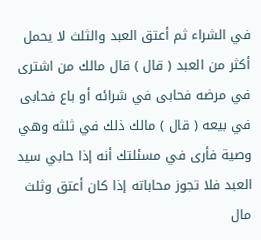في الشراء ثم أعتق العبد والثلث لا يحمل أكثر من العبد ( قال ) قال مالك من اشترى في مرضه فحابى في شرائه أو باع فحابى في بيعه ( قال ) مالك ذلك في ثلثه وهي وصية فأرى في مسئلتك أنه إذا حابي سيد العبد فلا تجوز محاباته إذا كان أعتق وثلث مال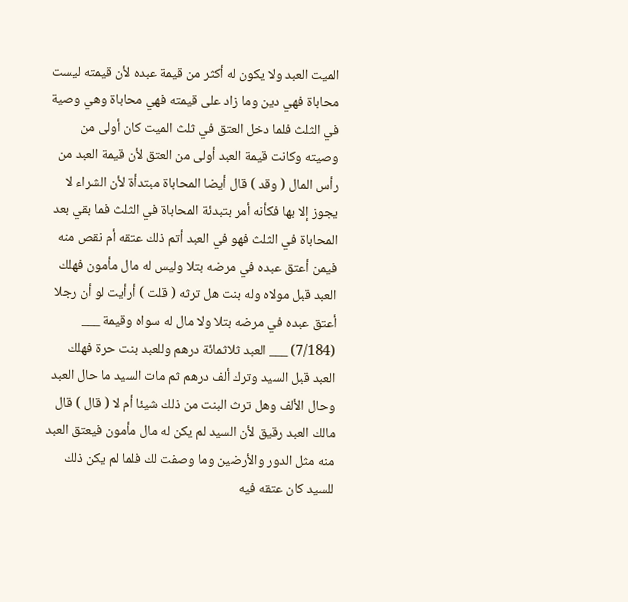الميت العبد ولا يكون له أكثر من قيمة عبده لأن قيمته ليست محاباة فهي دين وما زاد على قيمته فهي محاباة وهي وصية في الثلث فلما دخل العتق في ثلث الميت كان أولى من وصيته وكانت قيمة العبد أولى من العتق لأن قيمة العبد من رأس المال ( وقد ) قال أيضا المحاباة مبتدأة لأن الشراء لا يجوز إلا بها فكأنه أمر بتبدئة المحاباة في الثلث فما بقي بعد المحاباة في الثلث فهو في العبد أتم ذلك عتقه أم نقص منه فيمن أعتق عبده في مرضه بتلا وليس له مال مأمون فهلك العبد قبل مولاه وله بنت هل ترثه ( قلت ) أرأيت لو أن رجلا أعتق عبده في مرضه بتلا ولا مال له سواه وقيمة ___ (7/184) ___ العبد ثلاثمائة درهم وللعبد بنت حرة فهلك العبد قبل السيد وترك ألف درهم ثم مات السيد ما حال العبد وحال الألف وهل ترث البنت من ذلك شيئا أم لا ( قال ) قال مالك العبد رقيق لأن السيد لم يكن له مال مأمون فيعتق العبد منه مثل الدور والأرضين وما وصفت لك فلما لم يكن ذلك للسيد كان عتقه فيه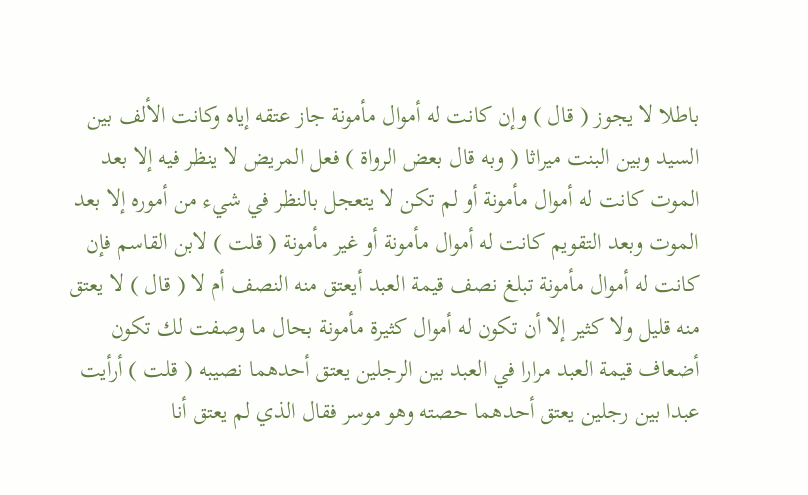باطلا لا يجوز ( قال ) وإن كانت له أموال مأمونة جاز عتقه إياه وكانت الألف بين السيد وبين البنت ميراثا ( وبه قال بعض الرواة ) فعل المريض لا ينظر فيه إلا بعد الموت كانت له أموال مأمونة أو لم تكن لا يتعجل بالنظر في شيء من أموره إلا بعد الموت وبعد التقويم كانت له أموال مأمونة أو غير مأمونة ( قلت ) لابن القاسم فإن كانت له أموال مأمونة تبلغ نصف قيمة العبد أيعتق منه النصف أم لا ( قال ) لا يعتق منه قليل ولا كثير إلا أن تكون له أموال كثيرة مأمونة بحال ما وصفت لك تكون أضعاف قيمة العبد مرارا في العبد بين الرجلين يعتق أحدهما نصيبه ( قلت ) أرأيت عبدا بين رجلين يعتق أحدهما حصته وهو موسر فقال الذي لم يعتق أنا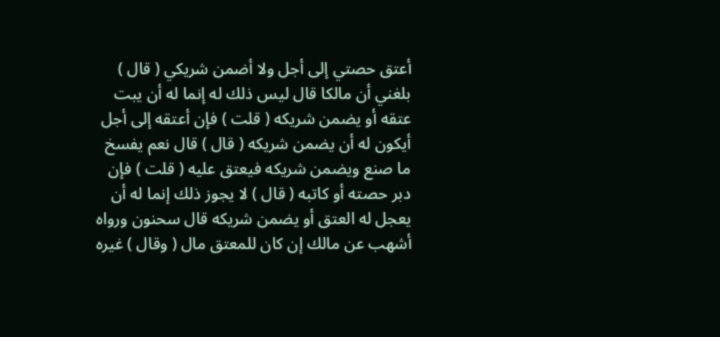أعتق حصتي إلى أجل ولا أضمن شريكي ( قال ) بلغني أن مالكا قال ليس ذلك له إنما له أن يبت عتقه أو يضمن شريكه ( قلت ) فإن أعتقه إلى أجل أيكون له أن يضمن شريكه ( قال ) قال نعم يفسخ ما صنع ويضمن شريكه فيعتق عليه ( قلت ) فإن دبر حصته أو كاتبه ( قال ) لا يجوز ذلك إنما له أن يعجل له العتق أو يضمن شريكه قال سحنون ورواه أشهب عن مالك إن كان للمعتق مال ( وقال ) غيره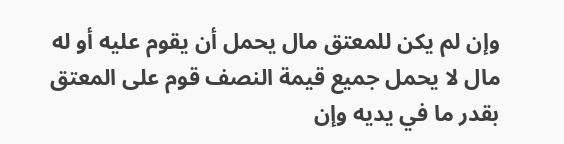وإن لم يكن للمعتق مال يحمل أن يقوم عليه أو له مال لا يحمل جميع قيمة النصف قوم على المعتق بقدر ما في يديه وإن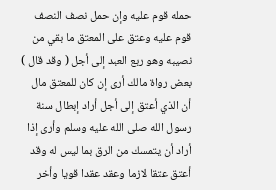حمله قوم عليه وإن حمل نصف النصف قوم عليه وعتق على المعتق ما بقي من نصيبه وهو ربع العبد إلى أجل ( وقد قال ) بعض رواة مالك أرى إن كان للمعتق مال أن الذي أعتق إلى أجل أراد إبطال سنة رسول الله صلى الله عليه وسلم وأرى إذا أراد أن يتمسك من الرق بما ليس له وقد أعتق عتقا لازما وعقد عقدا قويا وأخر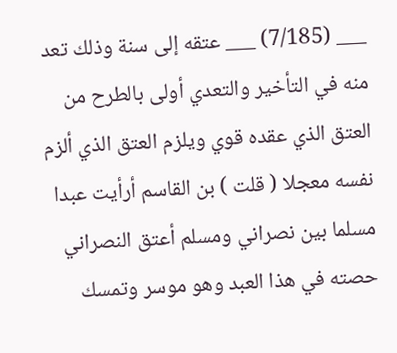___ (7/185) ___ عتقه إلى سنة وذلك تعد منه في التأخير والتعدي أولى بالطرح من العتق الذي عقده قوي ويلزم العتق الذي ألزم نفسه معجلا ( قلت ) بن القاسم أرأيت عبدا مسلما بين نصراني ومسلم أعتق النصراني حصته في هذا العبد وهو موسر وتمسك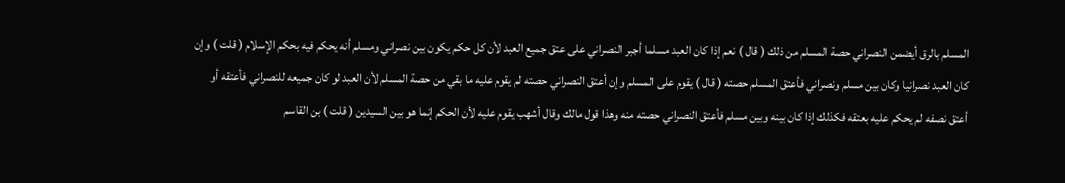المسلم بالرق أيضمن النصراني حصة المسلم من ذلك ( قال ) نعم إذا كان العبد مسلما أجبر النصراني على عتق جميع العبد لأن كل حكم يكون بين نصراني ومسلم أنه يحكم فيه بحكم الإسلام ( قلت ) وإن كان العبد نصرانيا وكان بين مسلم ونصراني فأعتق المسلم حصته ( قال ) يقوم على المسلم وإن أعتق النصراني حصته لم يقوم عليه ما بقي من حصة المسلم لأن العبد لو كان جميعه للنصراني فأعتقه أو أعتق نصفه لم يحكم عليه بعتقه فكذلك إذا كان بينه وبين مسلم فأعتق النصراني حصته منه وهذا قول مالك وقال أشهب يقوم عليه لأن الحكم إنما هو بين السيدين ( قلت ) بن القاسم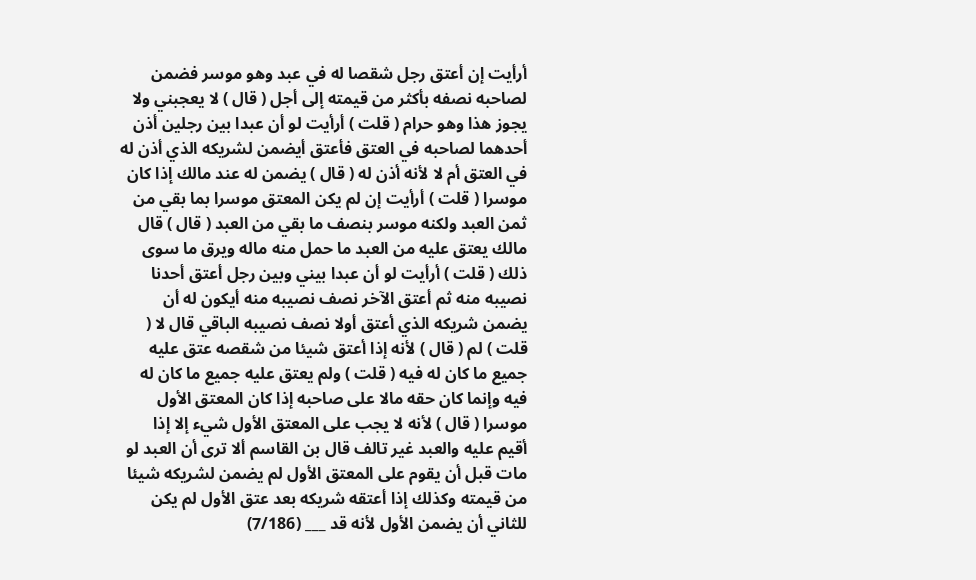أرأيت إن أعتق رجل شقصا له في عبد وهو موسر فضمن لصاحبه نصفه بأكثر من قيمته إلى أجل ( قال ) لا يعجبني ولا يجوز هذا وهو حرام ( قلت ) أرأيت لو أن عبدا بين رجلين أذن أحدهما لصاحبه في العتق فأعتق أيضمن لشريكه الذي أذن له في العتق أم لا لأنه أذن له ( قال ) يضمن له عند مالك إذا كان موسرا ( قلت ) أرأيت إن لم يكن المعتق موسرا بما بقي من ثمن العبد ولكنه موسر بنصف ما بقي من العبد ( قال ) قال مالك يعتق عليه من العبد ما حمل منه ماله ويرق ما سوى ذلك ( قلت ) أرأيت لو أن عبدا بيني وبين رجل أعتق أحدنا نصيبه منه ثم أعتق الآخر نصف نصيبه منه أيكون له أن يضمن شريكه الذي أعتق أولا نصف نصيبه الباقي قال لا ( قلت ) لم ( قال ) لأنه إذا أعتق شيئا من شقصه عتق عليه جميع ما كان له فيه ( قلت ) ولم يعتق عليه جميع ما كان له فيه وإنما كان حقه مالا على صاحبه إذا كان المعتق الأول موسرا ( قال ) لأنه لا يجب على المعتق الأول شيء إلا إذا أقيم عليه والعبد غير تالف قال بن القاسم ألا ترى أن العبد لو مات قبل أن يقوم على المعتق الأول لم يضمن لشريكه شيئا من قيمته وكذلك إذا أعتقه شريكه بعد عتق الأول لم يكن للثاني أن يضمن الأول لأنه قد ___ (7/186)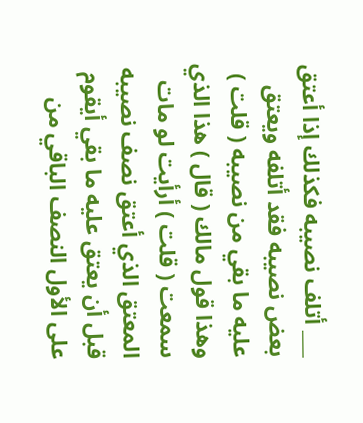___ أتلف نصيبه فكذلك إذا أعتق بعض نصيبه فقد أتلفه ويعتق عليه ما بقي من نصيبه ( قلت ) وهذا قول مالك ( قال ) هذا الذي سمعت ( قلت ) أرأيت لو مات المعتق الذي أعتق نصف نصيبه قبل أن يعتق عليه ما بقي أيقوم على الأول النصف الباقي من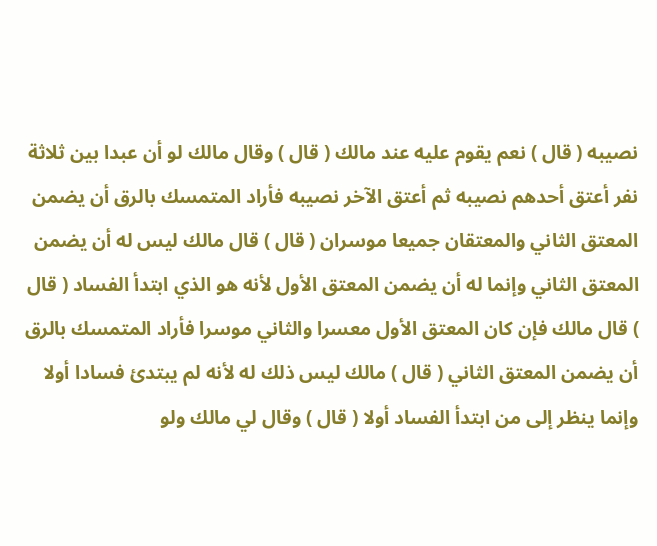نصيبه ( قال ) نعم يقوم عليه عند مالك ( قال ) وقال مالك لو أن عبدا بين ثلاثة نفر أعتق أحدهم نصيبه ثم أعتق الآخر نصيبه فأراد المتمسك بالرق أن يضمن المعتق الثاني والمعتقان جميعا موسران ( قال ) قال مالك ليس له أن يضمن المعتق الثاني وإنما له أن يضمن المعتق الأول لأنه هو الذي ابتدأ الفساد ( قال ) قال مالك فإن كان المعتق الأول معسرا والثاني موسرا فأراد المتمسك بالرق أن يضمن المعتق الثاني ( قال ) مالك ليس ذلك له لأنه لم يبتدئ فسادا أولا وإنما ينظر إلى من ابتدأ الفساد أولا ( قال ) وقال لي مالك ولو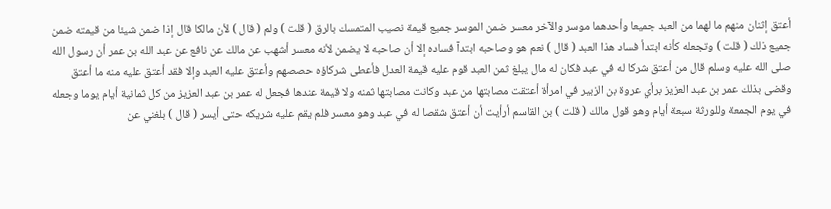أعتق إثنان منهم ما لهما من العبد جميعا وأحدهما موسر والآخر معسر ضمن الموسر جميع قيمة نصيب المتمسك بالرق ( قلت ) ولم ( قال ) لأن مالكا قال إذا ضمن شيئا من قيمته ضمن جميع ذلك ( قلت ) وتجعله كأنه ابتدأ فساد هذا العبد ( قال ) نعم هو وصاحبه ابتدآ فساده إلا أن صاحبه لا يضمن لأنه معسر أشهب عن مالك عن نافع عن عبد الله بن عمر أن رسول الله صلى الله عليه وسلم قال من أعتق شركا له في عبد فكان له مال يبلغ ثمن العبد قوم عليه قيمة العدل فأعطى شركاؤه حصصهم وأعتق عليه العبد وإلا فقد أعتق عليه منه ما أعتق وقضى بذلك عمر بن عبد العزيز برأي عروة بن الزبير في امرأة أعتقت مصابتها من عبد وكانت مصابتها ثمنه ولا قيمة عندها فجعل له عمر بن عبد العزيز من كل ثمانية أيام يوما وجعله في يوم الجمعة وللورثة سبعة أيام وهو قول مالك ( قلت ) بن القاسم أرأيت أن أعتق شقصا له في عبد وهو معسر فلم يقم عليه شريكه حتى أيسر ( قال ) بلغني عن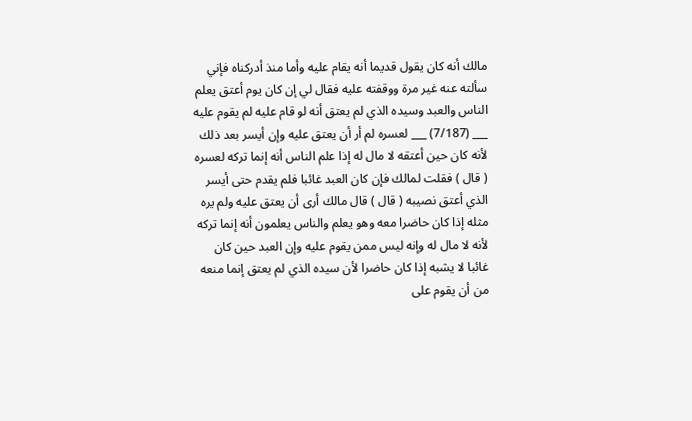مالك أنه كان يقول قديما أنه يقام عليه وأما منذ أدركناه فإني سألته عنه غير مرة ووقفته عليه فقال لي إن كان يوم أعتق يعلم الناس والعبد وسيده الذي لم يعتق أنه لو قام عليه لم يقوم عليه ___ (7/187) ___ لعسره لم أر أن يعتق عليه وإن أيسر بعد ذلك لأنه كان حين أعتقه لا مال له إذا علم الناس أنه إنما تركه لعسره ( قال ) فقلت لمالك فإن كان العبد غائبا فلم يقدم حتى أيسر الذي أعتق نصيبه ( قال ) قال مالك أرى أن يعتق عليه ولم يره مثله إذا كان حاضرا معه وهو يعلم والناس يعلمون أنه إنما تركه لأنه لا مال له وإنه ليس ممن يقوم عليه وإن العبد حين كان غائبا لا يشبه إذا كان حاضرا لأن سيده الذي لم يعتق إنما منعه من أن يقوم على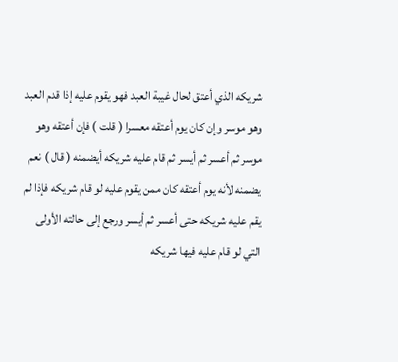شريكه الذي أعتق لحال غيبة العبد فهو يقوم عليه إذا قدم العبد وهو موسر وإن كان يوم أعتقه معسرا ( قلت ) فإن أعتقه وهو موسر ثم أعسر ثم أيسر ثم قام عليه شريكه أيضمنه ( قال ) نعم يضمنه لأنه يوم أعتقه كان ممن يقوم عليه لو قام شريكه فإذا لم يقم عليه شريكه حتى أعسر ثم أيسر ورجع إلى حالته الأولى التي لو قام عليه فيها شريكه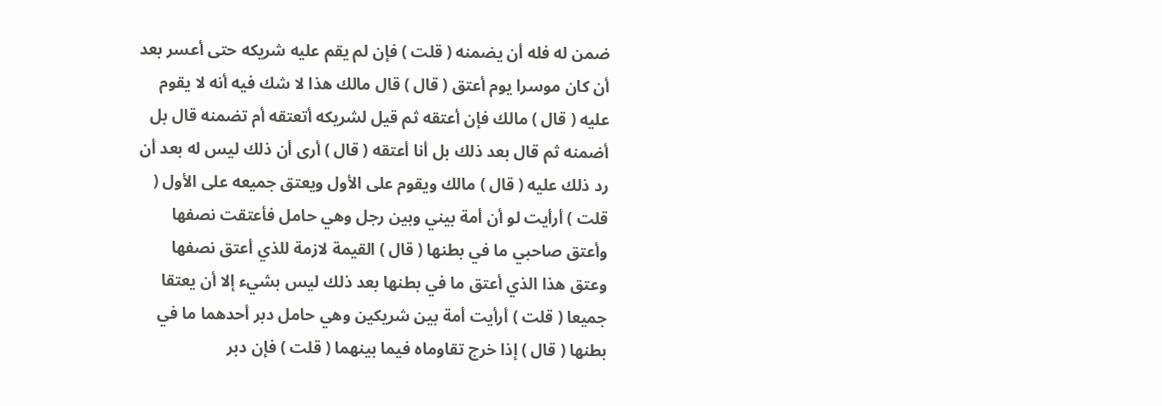ضمن له فله أن يضمنه ( قلت ) فإن لم يقم عليه شريكه حتى أعسر بعد أن كان موسرا يوم أعتق ( قال ) قال مالك هذا لا شك فيه أنه لا يقوم عليه ( قال ) مالك فإن أعتقه ثم قيل لشريكه أتعتقه أم تضمنه قال بل أضمنه ثم قال بعد ذلك بل أنا أعتقه ( قال ) أرى أن ذلك ليس له بعد أن رد ذلك عليه ( قال ) مالك ويقوم على الأول ويعتق جميعه على الأول ( قلت ) أرأيت لو أن أمة بيني وبين رجل وهي حامل فأعتقت نصفها وأعتق صاحبي ما في بطنها ( قال ) القيمة لازمة للذي أعتق نصفها وعتق هذا الذي أعتق ما في بطنها بعد ذلك ليس بشيء إلا أن يعتقا جميعا ( قلت ) أرأيت أمة بين شريكين وهي حامل دبر أحدهما ما في بطنها ( قال ) إذا خرج تقاوماه فيما بينهما ( قلت ) فإن دبر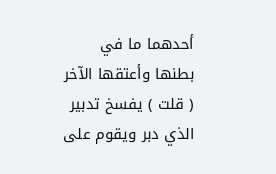أحدهما ما في بطنها وأعتقها الآخر ( قلت ) يفسخ تدبير الذي دبر ويقوم على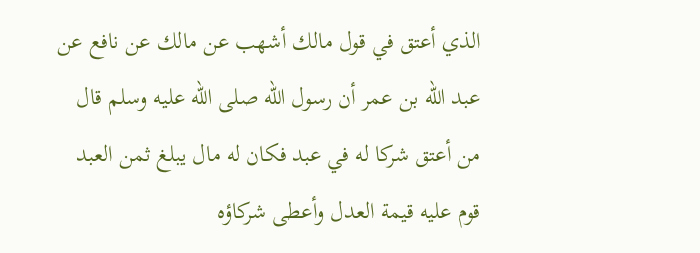الذي أعتق في قول مالك أشهب عن مالك عن نافع عن عبد الله بن عمر أن رسول الله صلى الله عليه وسلم قال من أعتق شركا له في عبد فكان له مال يبلغ ثمن العبد قوم عليه قيمة العدل وأعطى شركاؤه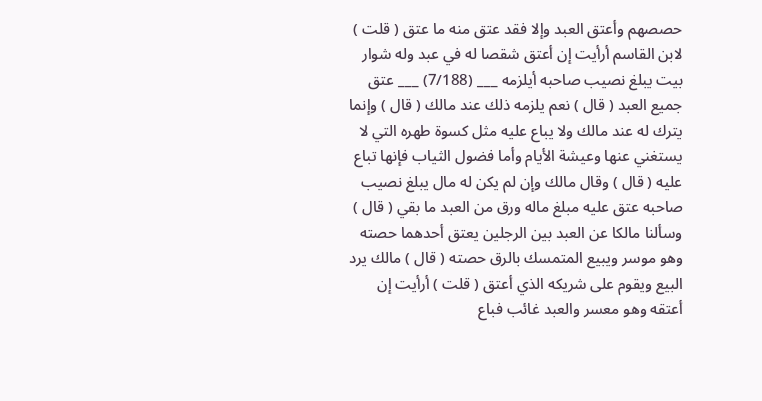حصصهم وأعتق العبد وإلا فقد عتق منه ما عتق ( قلت ) لابن القاسم أرأيت إن أعتق شقصا له في عبد وله شوار بيت يبلغ نصيب صاحبه أيلزمه ___ (7/188) ___ عتق جميع العبد ( قال ) نعم يلزمه ذلك عند مالك ( قال ) وإنما يترك له عند مالك ولا يباع عليه مثل كسوة طهره التي لا يستغني عنها وعيشة الأيام وأما فضول الثياب فإنها تباع عليه ( قال ) وقال مالك وإن لم يكن له مال يبلغ نصيب صاحبه عتق عليه مبلغ ماله ورق من العبد ما بقي ( قال ) وسألنا مالكا عن العبد بين الرجلين يعتق أحدهما حصته وهو موسر ويبيع المتمسك بالرق حصته ( قال ) مالك يرد البيع ويقوم على شريكه الذي أعتق ( قلت ) أرأيت إن أعتقه وهو معسر والعبد غائب فباع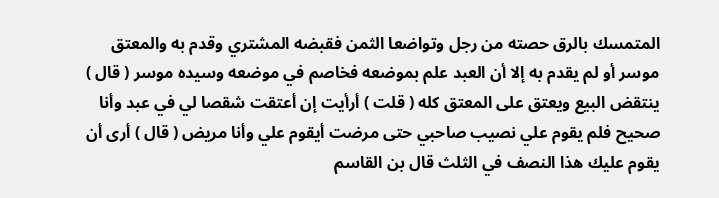المتمسك بالرق حصته من رجل وتواضعا الثمن فقبضه المشتري وقدم به والمعتق موسر أو لم يقدم به إلا أن العبد علم بموضعه فخاصم في موضعه وسيده موسر ( قال ) ينتقض البيع ويعتق على المعتق كله ( قلت ) أرأيت إن أعتقت شقصا لي في عبد وأنا صحيح فلم يقوم علي نصيب صاحبي حتى مرضت أيقوم علي وأنا مريض ( قال ) أرى أن يقوم عليك هذا النصف في الثلث قال بن القاسم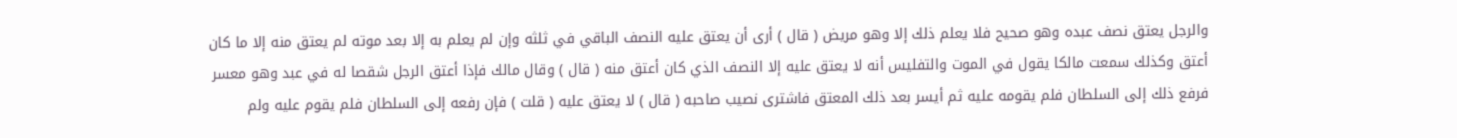والرجل يعتق نصف عبده وهو صحيح فلا يعلم ذلك إلا وهو مريض ( قال ) أرى أن يعتق عليه النصف الباقي في ثلثه وإن لم يعلم به إلا بعد موته لم يعتق منه إلا ما كان أعتق وكذلك سمعت مالكا يقول في الموت والتفليس أنه لا يعتق عليه إلا النصف الذي كان أعتق منه ( قال ) وقال مالك فإذا أعتق الرجل شقصا له في عبد وهو معسر فرفع ذلك إلى السلطان فلم يقومه عليه ثم أيسر بعد ذلك المعتق فاشترى نصيب صاحبه ( قال ) لا يعتق عليه ( قلت ) فإن رفعه إلى السلطان فلم يقوم عليه ولم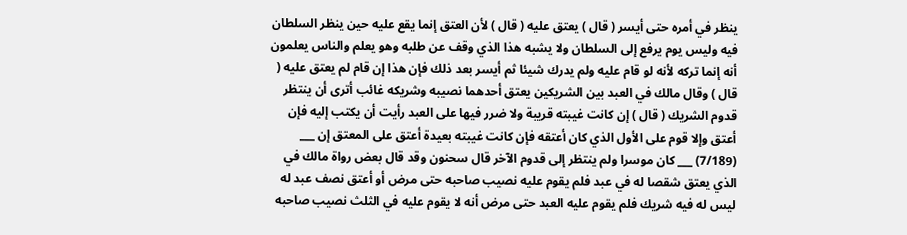ينظر في أمره حتى أيسر ( قال ) يعتق عليه ( قال ) لأن العتق إنما يقع عليه حين ينظر السلطان فيه وليس يوم يرفع إلى السلطان ولا يشبه هذا الذي وقف عن طلبه وهو يعلم والناس يعلمون أنه إنما تركه لأنه لو قام عليه ولم يدرك شيئا ثم أيسر بعد ذلك فإن هذا إن قام لم يعتق عليه ( قال ) وقال مالك في العبد بين الشريكين يعتق أحدهما نصيبه وشريكه غائب أترى أن ينتظر قدوم الشريك ( قال ) إن كانت غيبته قريبة ولا ضرر فيها على العبد رأيت أن يكتب إليه فإن أعتق وإلا قوم على الأول الذي كان أعتقه فإن كانت غيبته بعيدة أعتق على المعتق إن ___ (7/189) ___ كان موسرا ولم ينتظر إلى قدوم الآخر قال سحنون وقد قال بعض رواة مالك في الذي يعتق شقصا له في عبد فلم يقوم عليه نصيب صاحبه حتى مرض أو أعتق نصف عبد له ليس له فيه شريك فلم يقوم عليه العبد حتى مرض أنه لا يقوم عليه في الثلث نصيب صاحبه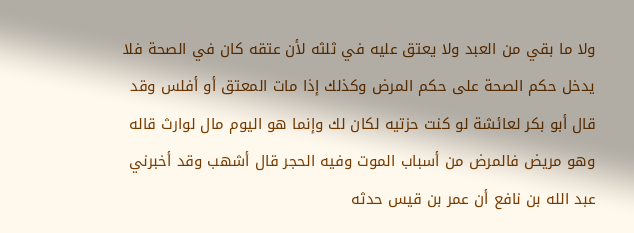ولا ما بقي من العبد ولا يعتق عليه في ثلثه لأن عتقه كان في الصحة فلا يدخل حكم الصحة على حكم المرض وكذلك إذا مات المعتق أو أفلس وقد قال أبو بكر لعائشة لو كنت حزتيه لكان لك وإنما هو اليوم مال لوارث قاله وهو مريض فالمرض من أسباب الموت وفيه الحجر قال أشهب وقد أخبرني عبد الله بن نافع أن عمر بن قيس حدثه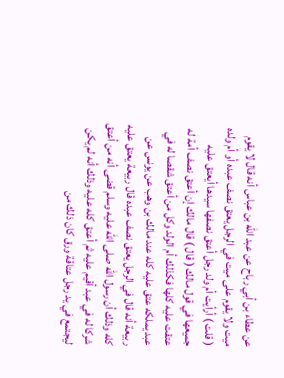عن عطاء بن أبي رباح عن عبد الله بن عباس أنه قال لا يقوم ميت ولا يقوم على ميت في الرجل يعتق نصف عبده أو أم ولده ( قلت ) أرأيت أم ولد رجل أعتق نصفها سيدها أيعتق عليه جميعها في قول مالك ( قال ) قال مالك إن أعتق نصف أمة له عتقت عليه كلها فكذلك أم الولد وكل من أعتق شقصا له في عبد يملكه عتق عليه كله عند مالك بن وهب عن يونس عن ربيعة أنه قال في الرجل يعتق نصف عبده قال ربيعة يعتق عليه كله وذلك أن رسول الله صلى الله عليه وسلم قضى أنه من أعتق شركا له في عبد أقيم عليه ثم أعتق كله عليه وذلك أنه لم يكن ليجتمع في يد رجل عتاقة ورق كان ذلك من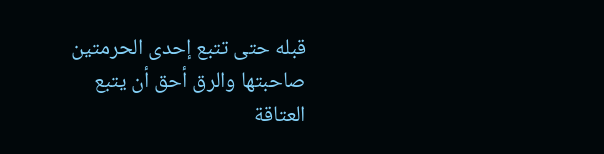قبله حتى تتبع إحدى الحرمتين صاحبتها والرق أحق أن يتبع العتاقة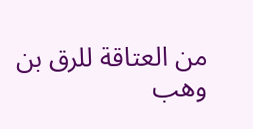من العتاقة للرق بن وهب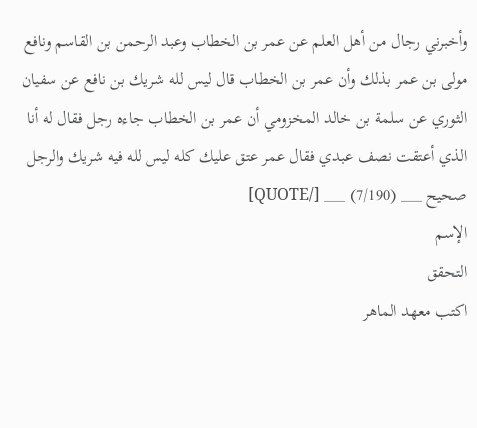وأخبرني رجال من أهل العلم عن عمر بن الخطاب وعبد الرحمن بن القاسم ونافع مولى بن عمر بذلك وأن عمر بن الخطاب قال ليس لله شريك بن نافع عن سفيان الثوري عن سلمة بن خالد المخزومي أن عمر بن الخطاب جاءه رجل فقال له أنا الذي أعتقت نصف عبدي فقال عمر عتق عليك كله ليس لله فيه شريك والرجل صحيح ___ (7/190) ___ [/QUOTE]
الإسم
التحقق
اكتب معهد الماهر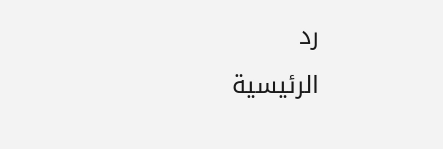رد
الرئيسية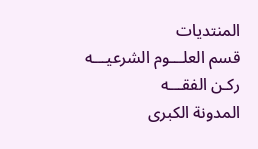المنتديات
قسم العلـــوم الشرعيـــه
ركـن الفقـــه
المدونة الكبرى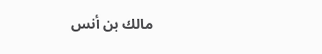مالك بن أنس